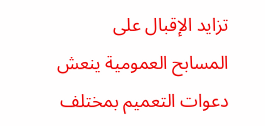تزايد الإقبال على المسابح العمومية ينعش دعوات التعميم بمختلف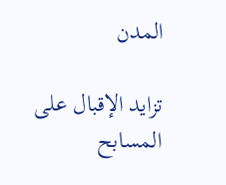المدن

تزايد الإقبال على المسابح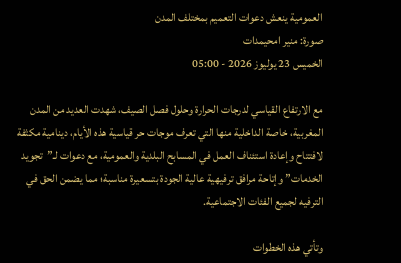العمومية ينعش دعوات التعميم بمختلف المدن
صورة: منير امحيمدات
الخميس 23 يوليوز 2026 - 05:00

مع الارتفاع القياسي لدرجات الحرارة وحلول فصل الصيف، شهدت العديد من المدن المغربية، خاصة الداخلية منها التي تعرف موجات حر قياسية هذه الأيام، دينامية مكثفة لافتتاح وإعادة استئناف العمل في المسابح البلدية والعمومية، مع دعوات لـ”تجويد الخدمات” وإتاحة مرافق ترفيهية عالية الجودة بتسعيرة مناسبة؛ مما يضمن الحق في الترفيه لجميع الفئات الاجتماعية.

وتأتي هذه الخطوات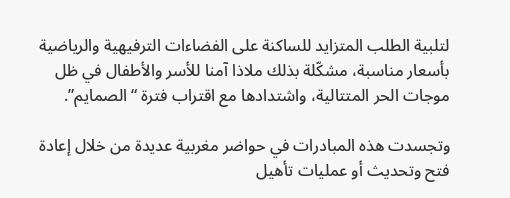لتلبية الطلب المتزايد للساكنة على الفضاءات الترفيهية والرياضية بأسعار مناسبة، مشكّلة بذلك ملاذا آمنا للأسر والأطفال في ظل موجات الحر المتتالية، واشتدادها مع اقتراب فترة “الصمايم”.

وتجسدت هذه المبادرات في حواضر مغربية عديدة من خلال إعادة فتح وتحديث أو عمليات تأهيل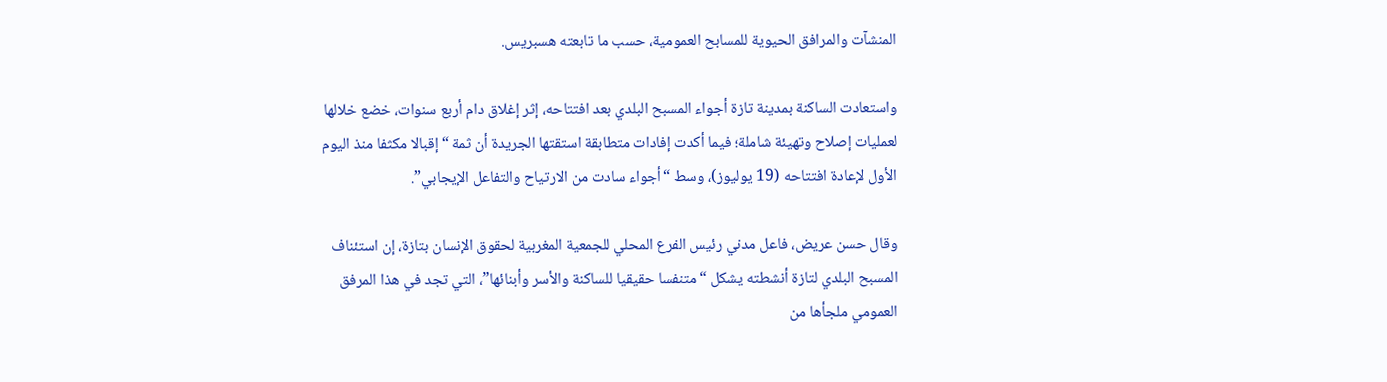المنشآت والمرافق الحيوية للمسابح العمومية، حسب ما تابعته هسبريس.

واستعادت الساكنة بمدينة تازة أجواء المسبح البلدي بعد افتتاحه، إثر إغلاق دام أربع سنوات، خضع خلالها لعمليات إصلاح وتهيئة شاملة؛ فيما أكدت إفادات متطابقة استقتها الجريدة أن ثمة “إقبالا مكثفا منذ اليوم الأول لإعادة افتتاحه (19 يوليوز)، وسط “أجواء سادت من الارتياح والتفاعل الإيجابي”.

وقال حسن عريض، فاعل مدني رئيس الفرع المحلي للجمعية المغربية لحقوق الإنسان بتازة، إن استئناف المسبح البلدي لتازة أنشطته يشكل “متنفسا حقيقيا للساكنة والأسر وأبنائها”، التي تجد في هذا المرفق العمومي ملجأها من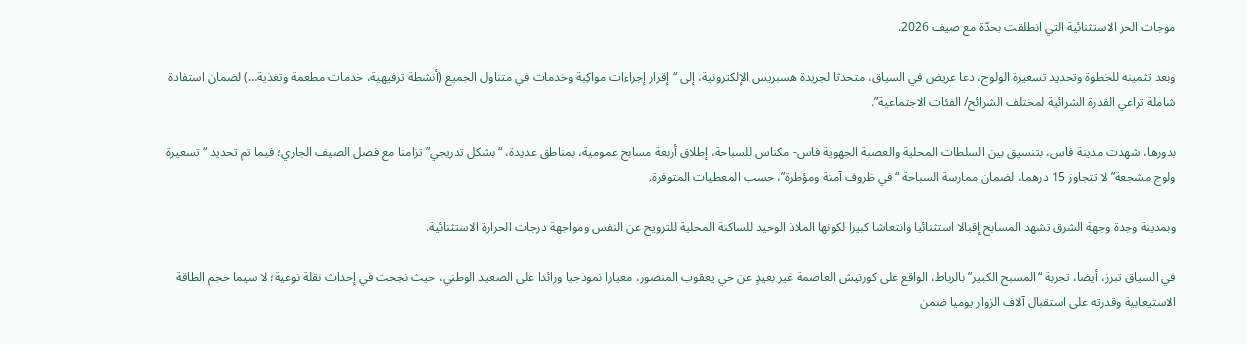موجات الحر الاستثنائية التي انطلقت بحدّة مع صيف 2026.

وبعد تثمينه للخطوة وتحديد تسعيرة الولوج، دعا عريض في السياق، متحدثا لجريدة هسبريس الإلكترونية، إلى “إقرار إجراءات مواكِبة وخدمات في متناول الجميع (أنشطة ترفيهية، خدمات مطعمة وتغذية…) لضمان استفادة شاملة تراعي القدرة الشرائية لمختلف الشرائح/ الفئات الاجتماعية”.

بدورها، شهدت مدينة فاس، بتنسيق بين السلطات المحلية والعصبة الجهوية فاس- مكناس للسباحة، إطلاق أربعة مسابح عمومية، بمناطق عديدة، “بشكل تدريجي” تزامنا مع فصل الصيف الجاري؛ فيما تم تحديد “تسعيرة ولوج مشجعة” لا تتجاوز 15 درهما، لضمان ممارسة السباحة “في ظروف آمنة ومؤطرة”، حسب المعطيات المتوفرة.

وبمدينة وجدة وجهة الشرق تشهد المسابح إقبالا استثنائيا وانتعاشا كبيرا لكونها الملاذ الوحيد للساكنة المحلية للترويح عن النفس ومواجهة درجات الحرارة الاستثنائية.

في السياق تبرز، أيضا، تجربة “المسبح الكبير” بالرباط، الواقع على كورنيش العاصمة غير بعيدٍ عن حي يعقوب المنصور، معيارا نموذجيا ورائدا على الصعيد الوطني، حيث نجحت في إحداث نقلة نوعية؛ لا سيما حجم الطاقة الاستيعابية وقدرته على استقبال آلاف الزوار يوميا ضمن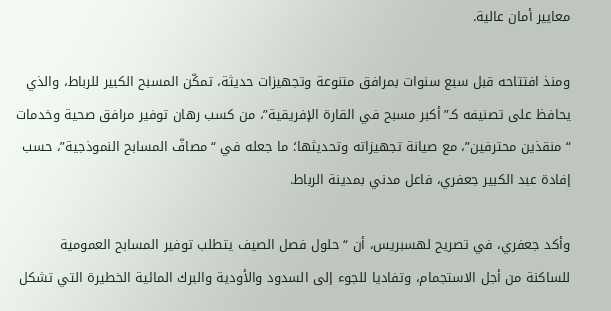معايير أمان عالية.

ومنذ افتتاحه قبل سبع سنوات بمرافق متنوعة وتجهيزات حديثة، تمكّن المسبح الكبير للرباط، والذي يحافظ على تصنيفه كـ”أكبر مسبح في القارة الإفريقية”، من كسب رهان توفير مرافق صحية وخدمات “منقذين محترفين”، مع صيانة تجهيزاته وتحديثها؛ ما جعله في “مصافّ المسابح النموذجية”، حسب إفادة عبد الكبير جعفري، فاعل مدني بمدينة الرباط.

وأكد جعفري، في تصريح لهسبريس، أن “حلول فصل الصيف يتطلب توفير المسابح العمومية للساكنة من أجل الاستجمام، وتفاديا للجوء إلى السدود والأودية والبرك المائية الخطيرة التي تشكل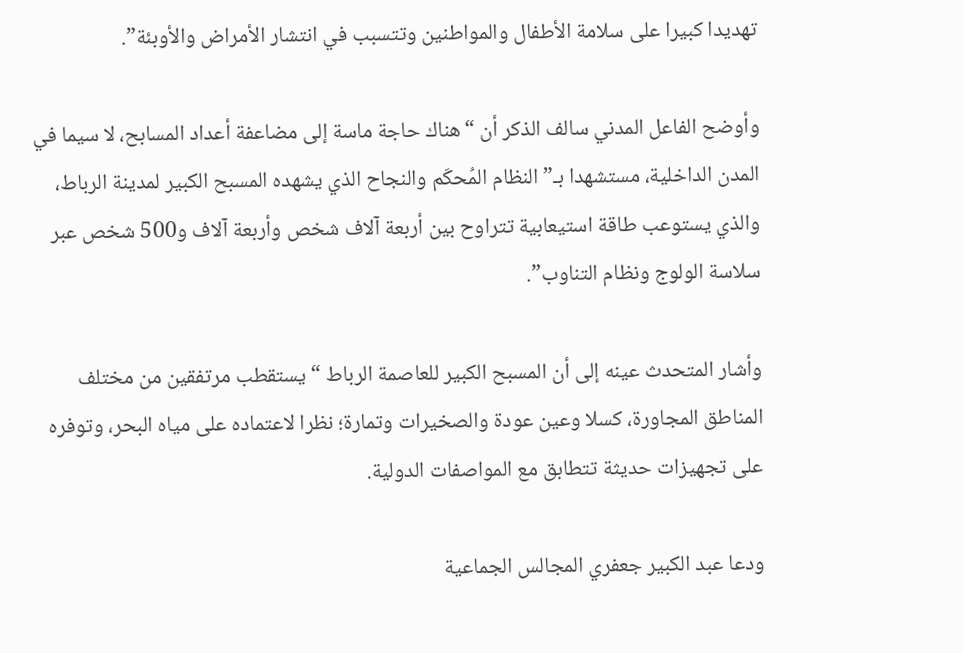تهديدا كبيرا على سلامة الأطفال والمواطنين وتتسبب في انتشار الأمراض والأوبئة”.

وأوضح الفاعل المدني سالف الذكر أن “هناك حاجة ماسة إلى مضاعفة أعداد المسابح، لا سيما في المدن الداخلية، مستشهدا بـ”النظام المُحكَم والنجاح الذي يشهده المسبح الكبير لمدينة الرباط، والذي يستوعب طاقة استيعابية تتراوح بين أربعة آلاف شخص وأربعة آلاف و500 شخص عبر سلاسة الولوج ونظام التناوب”.

وأشار المتحدث عينه إلى أن المسبح الكبير للعاصمة الرباط “يستقطب مرتفقين من مختلف المناطق المجاورة، كسلا وعين عودة والصخيرات وتمارة؛ نظرا لاعتماده على مياه البحر، وتوفره على تجهيزات حديثة تتطابق مع المواصفات الدولية.

ودعا عبد الكبير جعفري المجالس الجماعية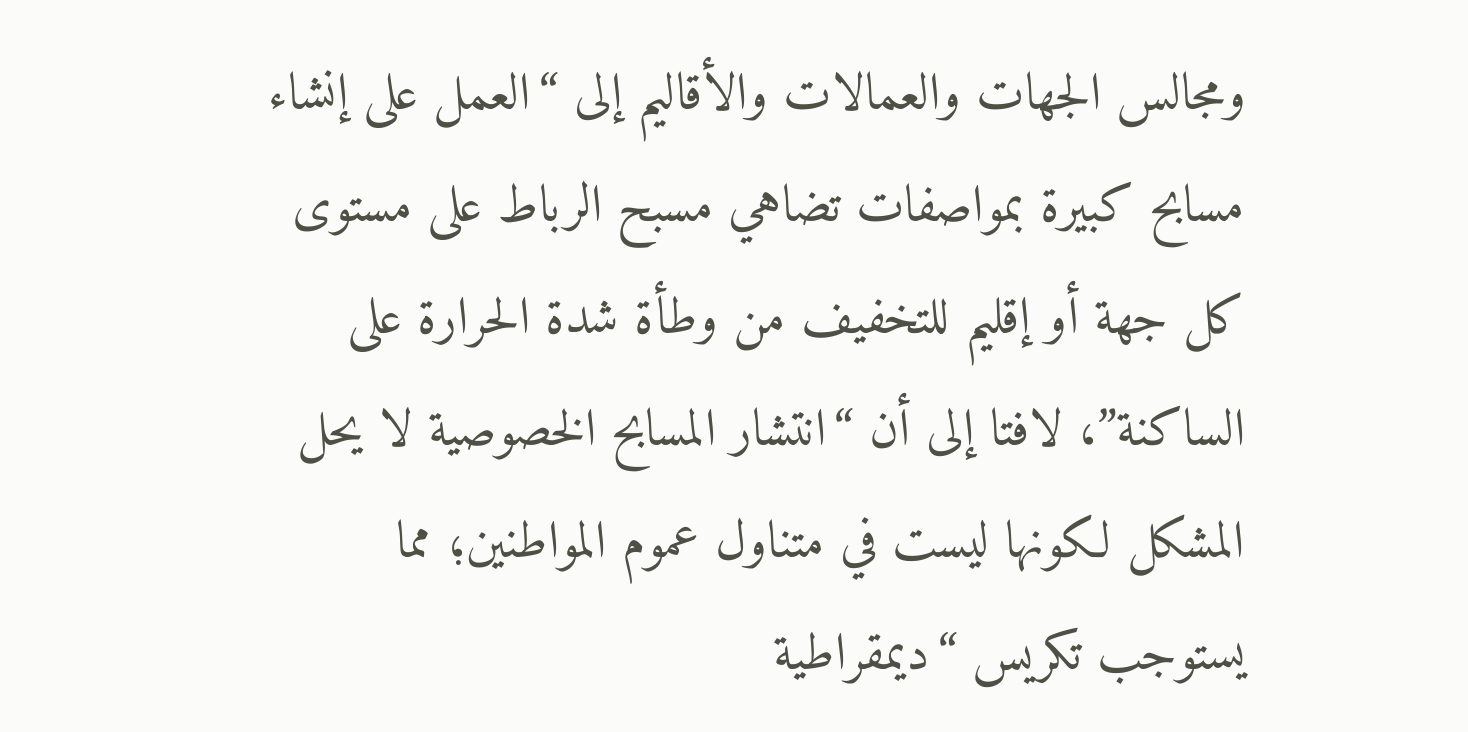ومجالس الجهات والعمالات والأقاليم إلى “العمل على إنشاء مسابح كبيرة بمواصفات تضاهي مسبح الرباط على مستوى كل جهة أو إقليم للتخفيف من وطأة شدة الحرارة على الساكنة”، لافتا إلى أن “انتشار المسابح الخصوصية لا يحل المشكل لكونها ليست في متناول عموم المواطنين؛ مما يستوجب تكريس “ديمقراطية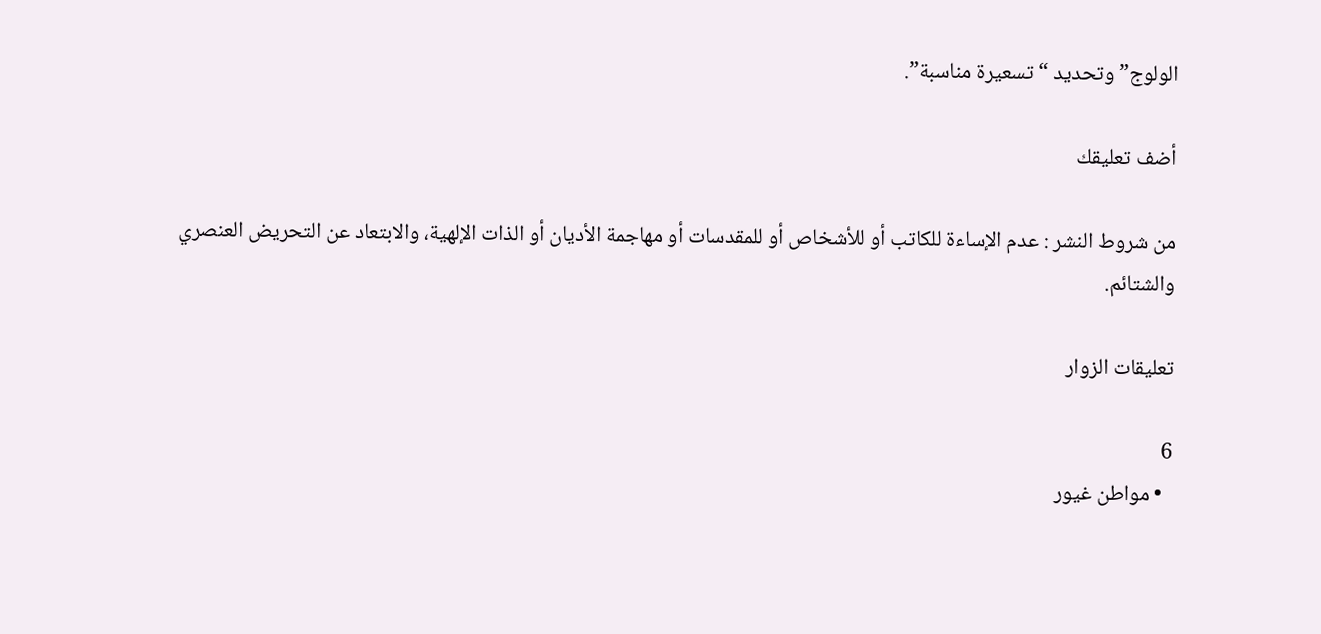الولوج” وتحديد “تسعيرة مناسبة”.

أضف تعليقك

من شروط النشر : عدم الإساءة للكاتب أو للأشخاص أو للمقدسات أو مهاجمة الأديان أو الذات الإلهية، والابتعاد عن التحريض العنصري والشتائم.

تعليقات الزوار

6
  • مواطن غيور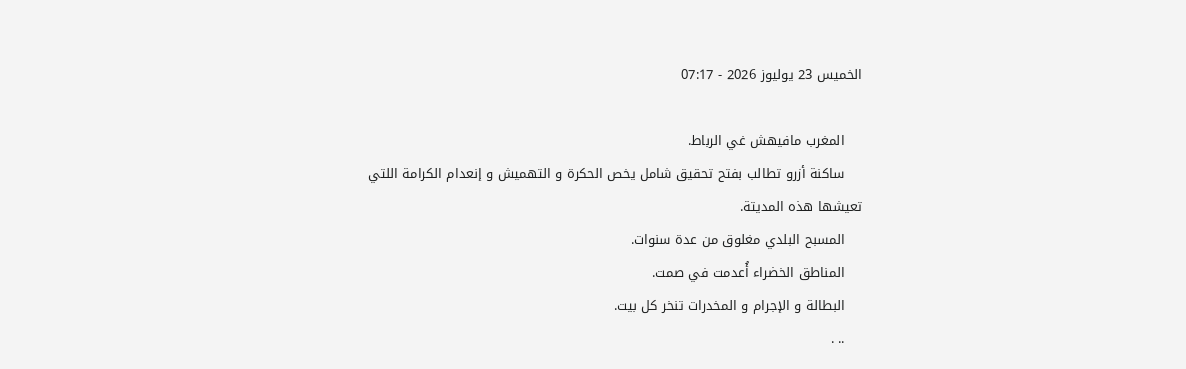الخميس 23 يوليوز 2026 - 07:17

    المغرب مافيهش غي الرباط.
    ساكنة أزرو تطالب بفتح تحقيق شامل يخص الحكرة و التهميش و إنعدام الكرامة اللتي تعيشها هذه المديتة.
    المسبح البلدي مغلوق من عدة سنوات.
    المناطق الخضراء أُعدمت في صمت.
    البطالة و الإجرام و المخدرات تنخر كل بيت.
    .. .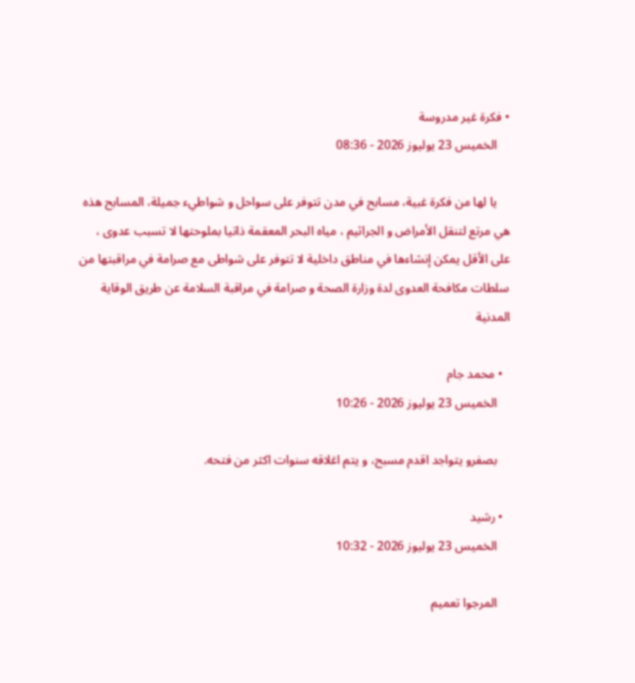• فكرة غير مدروسة
    الخميس 23 يوليوز 2026 - 08:36

    يا لها من فكرة غبية، مسابح في مدن تتوفر على سواحل و شواطيء جميلة، المسابح هذه هي مرتع لتنقل الأمراض و الجراثيم ، مياه البحر المعقمة ذاتيا بملوحتها لا تسبب عدوى ، على الأقل يمكن إنشاءها في مناطق داخلية لا تتوفر على شواطى مع صرامة في مراقبتها من سلطات مكافحة العدوى لدة وزارة الصحة و صرامة في مراقبة السلامة عن طريق الوقاية المدنية

  • محمد جام
    الخميس 23 يوليوز 2026 - 10:26

    بصفرو يتواجد اقدم مسبح، و يتم اغلاقه سنوات اكثر من فتحه.

  • رشيد
    الخميس 23 يوليوز 2026 - 10:32

    المرجوا تعميم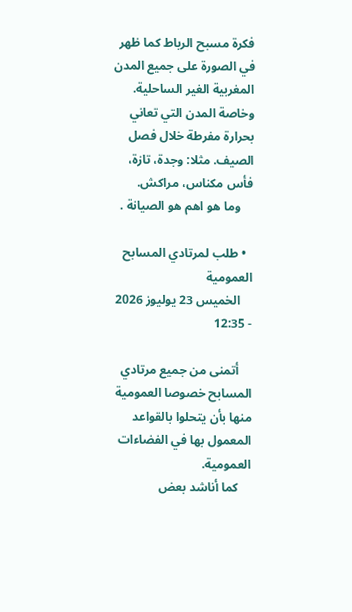فكرة مسبح الرباط كما ظهر في الصورة على جميع المدن المغربية الغير الساحلية. وخاصة المدن التي تعاني بحرارة مفرطة خلال فصل الصيف. مثلا: وجدة، تازة، فأس مكناس، مراكش.
    وما هو اهم هو الصيانة .

  • طلب لمرتادي المسابح العمومية
    الخميس 23 يوليوز 2026 - 12:35

    أتمنى من جميع مرتادي المسابح خصوصا العمومية منها بأن يتحلوا بالقواعد المعمول بها في الفضاءات العمومية.
    كما أناشد بعض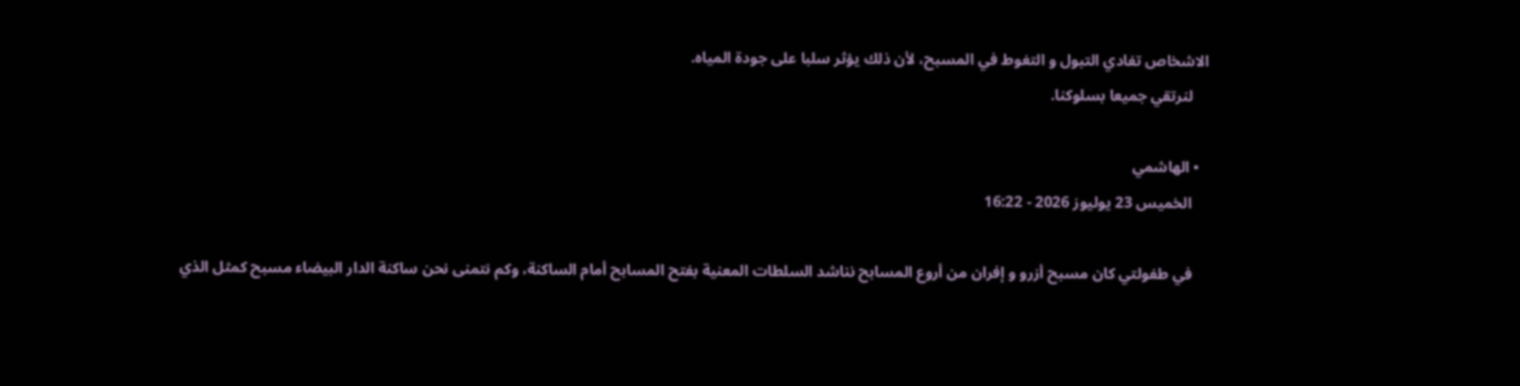الاشخاص تفادي التبول و التغوط في المسبح، لأن ذلك يؤثر سلبا على جودة المياه.
    لنرتقي جميعا بسلوكنا.

  • الهاشمي
    الخميس 23 يوليوز 2026 - 16:22

    في طفولتي كان مسبح أزرو و إفران من أروع المسابح نناشد السلطات المعنية بفتح المسابح أمام الساكنة، وكم نتمنى نحن ساكنة الدار البيضاء مسبح كمثل الذي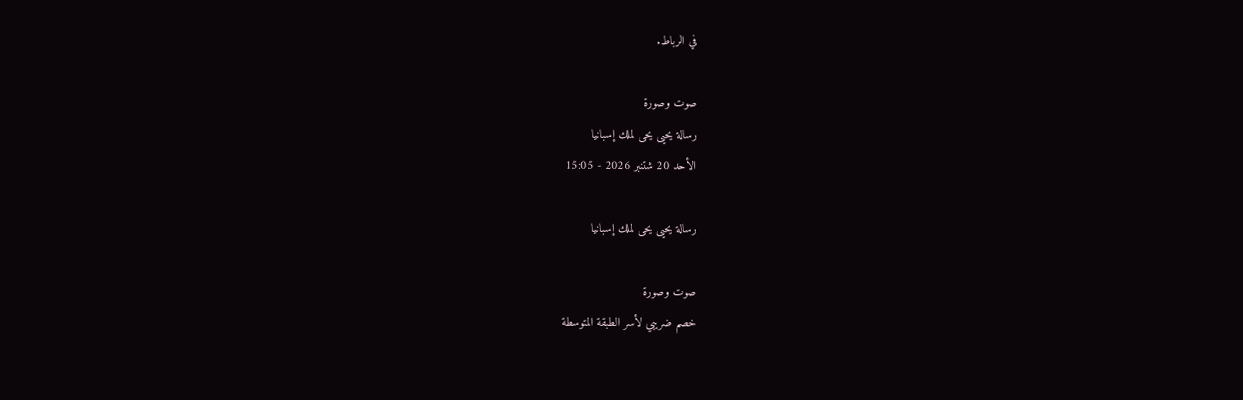في الرباط.

صوت وصورة
رسالة يحيى يحى لملك إسبانيا
الأحد 20 شتنبر 2026 - 15:05

رسالة يحيى يحى لملك إسبانيا

صوت وصورة
خصم ضريبي لأسر الطبقة المتوسطة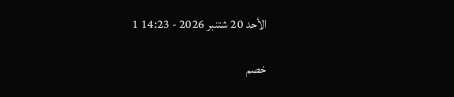الأحد 20 شتنبر 2026 - 14:23 1

خصم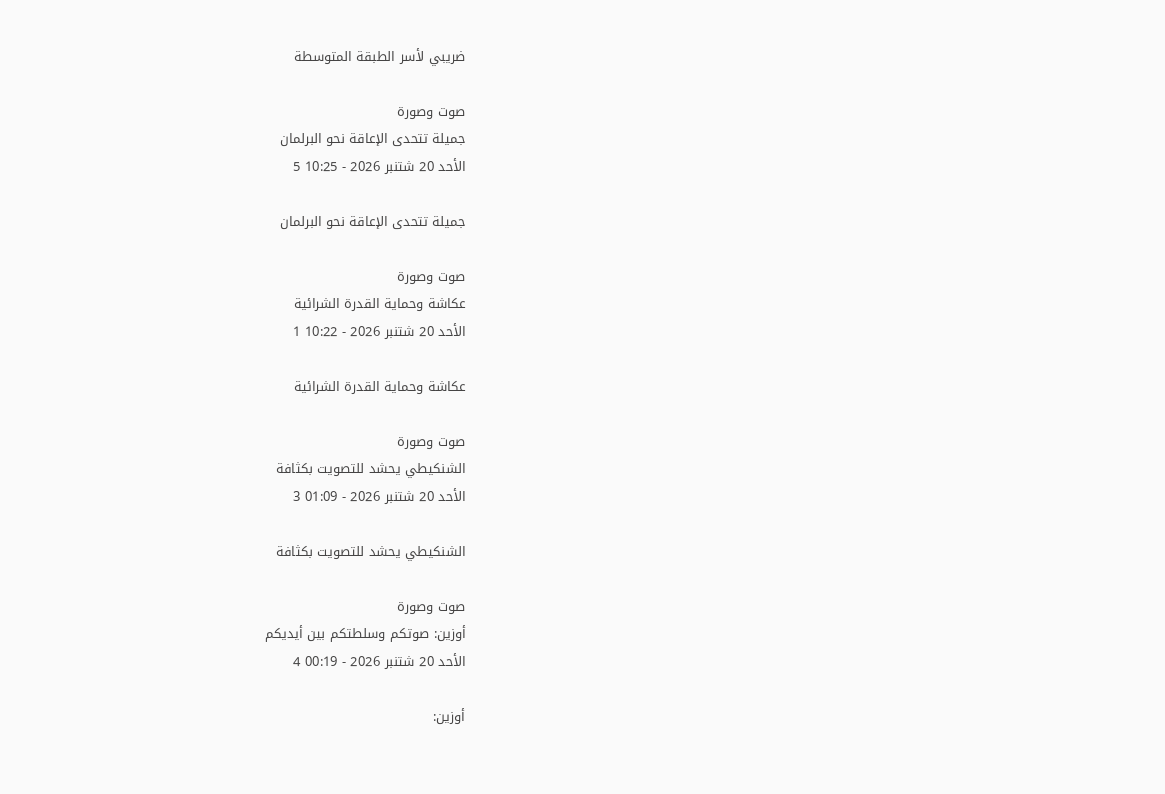ضريبي لأسر الطبقة المتوسطة

صوت وصورة
جميلة تتحدى الإعاقة نحو البرلمان
الأحد 20 شتنبر 2026 - 10:25 5

جميلة تتحدى الإعاقة نحو البرلمان

صوت وصورة
عكاشة وحماية القدرة الشرائية
الأحد 20 شتنبر 2026 - 10:22 1

عكاشة وحماية القدرة الشرائية

صوت وصورة
الشنكيطي يحشد للتصويت بكثافة
الأحد 20 شتنبر 2026 - 01:09 3

الشنكيطي يحشد للتصويت بكثافة

صوت وصورة
أوزين: صوتكم وسلطتكم بين أيديكم
الأحد 20 شتنبر 2026 - 00:19 4

أوزين: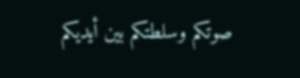صوتكم وسلطتكم بين أيديكم